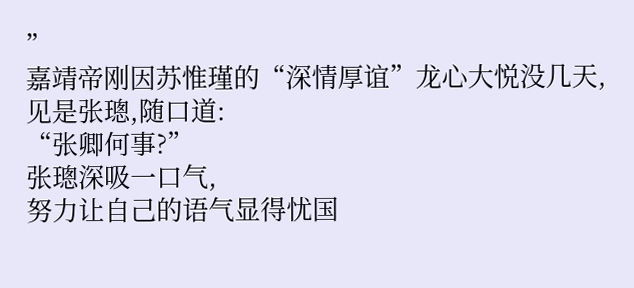”
嘉靖帝刚因苏惟瑾的“深情厚谊”龙心大悦没几天,
见是张璁,随口道:
“张卿何事?”
张璁深吸一口气,
努力让自己的语气显得忧国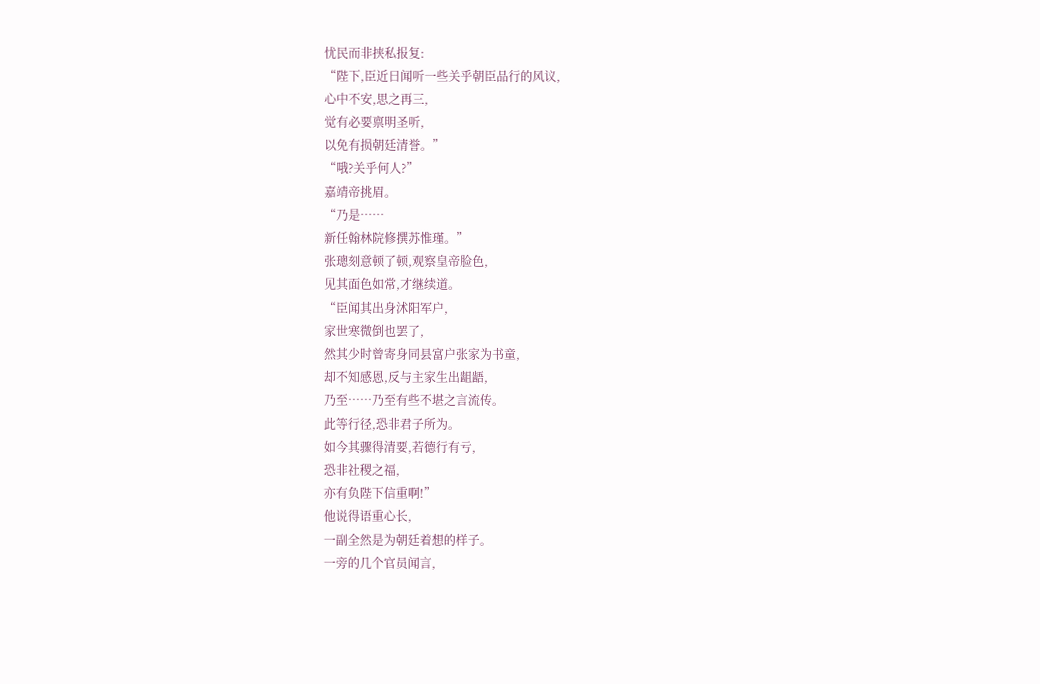忧民而非挟私报复:
“陛下,臣近日闻听一些关乎朝臣品行的风议,
心中不安,思之再三,
觉有必要禀明圣听,
以免有损朝廷清誉。”
“哦?关乎何人?”
嘉靖帝挑眉。
“乃是……
新任翰林院修撰苏惟瑾。”
张璁刻意顿了顿,观察皇帝脸色,
见其面色如常,才继续道。
“臣闻其出身沭阳军户,
家世寒微倒也罢了,
然其少时曾寄身同县富户张家为书童,
却不知感恩,反与主家生出龃龉,
乃至……乃至有些不堪之言流传。
此等行径,恐非君子所为。
如今其骤得清要,若德行有亏,
恐非社稷之福,
亦有负陛下信重啊!”
他说得语重心长,
一副全然是为朝廷着想的样子。
一旁的几个官员闻言,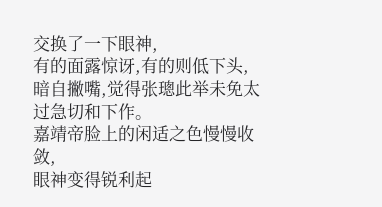交换了一下眼神,
有的面露惊讶,有的则低下头,
暗自撇嘴,觉得张璁此举未免太过急切和下作。
嘉靖帝脸上的闲适之色慢慢收敛,
眼神变得锐利起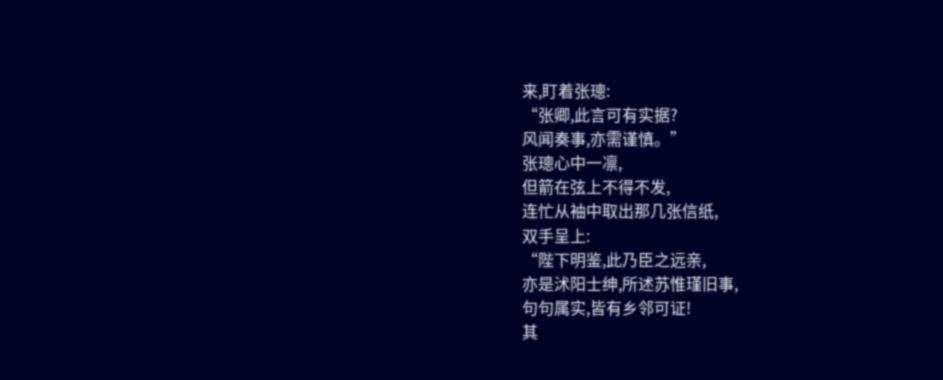来,盯着张璁:
“张卿,此言可有实据?
风闻奏事,亦需谨慎。”
张璁心中一凛,
但箭在弦上不得不发,
连忙从袖中取出那几张信纸,
双手呈上:
“陛下明鉴,此乃臣之远亲,
亦是沭阳士绅,所述苏惟瑾旧事,
句句属实,皆有乡邻可证!
其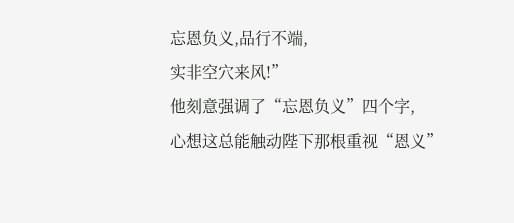忘恩负义,品行不端,
实非空穴来风!”
他刻意强调了“忘恩负义”四个字,
心想这总能触动陛下那根重视“恩义”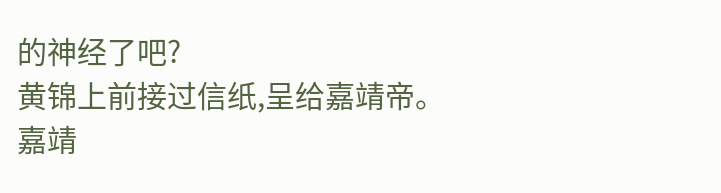的神经了吧?
黄锦上前接过信纸,呈给嘉靖帝。
嘉靖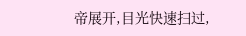帝展开,目光快速扫过,